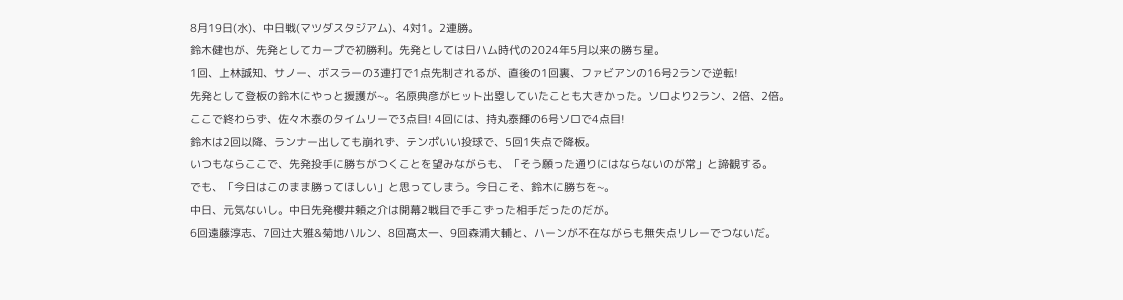8月19日(水)、中日戦(マツダスタジアム)、4対1。2連勝。
鈴木健也が、先発としてカープで初勝利。先発としては日ハム時代の2024年5月以来の勝ち星。
1回、上林誠知、サノー、ボスラーの3連打で1点先制されるが、直後の1回裏、ファビアンの16号2ランで逆転!
先発として登板の鈴木にやっと援護が~。名原典彦がヒット出塁していたことも大きかった。ソロより2ラン、2倍、2倍。
ここで終わらず、佐々木泰のタイムリーで3点目! 4回には、持丸泰輝の6号ソロで4点目!
鈴木は2回以降、ランナー出しても崩れず、テンポいい投球で、5回1失点で降板。
いつもならここで、先発投手に勝ちがつくことを望みながらも、「そう願った通りにはならないのが常」と諦観する。
でも、「今日はこのまま勝ってほしい」と思ってしまう。今日こそ、鈴木に勝ちを~。
中日、元気ないし。中日先発櫻井頼之介は開幕2戦目で手こずった相手だったのだが。
6回遠藤淳志、7回辻大雅&菊地ハルン、8回髙太一、9回森浦大輔と、ハーンが不在ながらも無失点リレーでつないだ。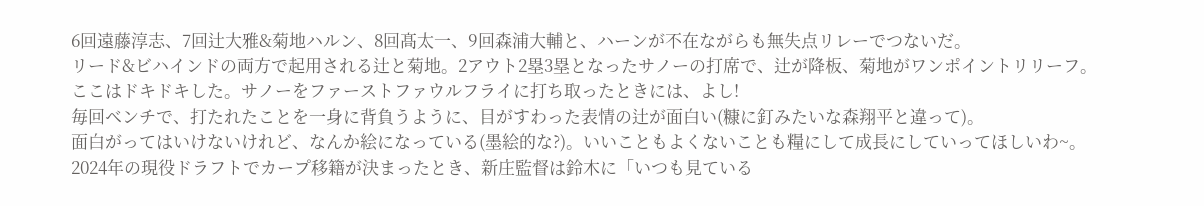6回遠藤淳志、7回辻大雅&菊地ハルン、8回髙太一、9回森浦大輔と、ハーンが不在ながらも無失点リレーでつないだ。
リード&ビハインドの両方で起用される辻と菊地。2アウト2塁3塁となったサノーの打席で、辻が降板、菊地がワンポイントリリーフ。
ここはドキドキした。サノーをファーストファウルフライに打ち取ったときには、よし!
毎回ベンチで、打たれたことを一身に背負うように、目がすわった表情の辻が面白い(糠に釘みたいな森翔平と違って)。
面白がってはいけないけれど、なんか絵になっている(墨絵的な?)。いいこともよくないことも糧にして成長にしていってほしいわ~。
2024年の現役ドラフトでカープ移籍が決まったとき、新庄監督は鈴木に「いつも見ている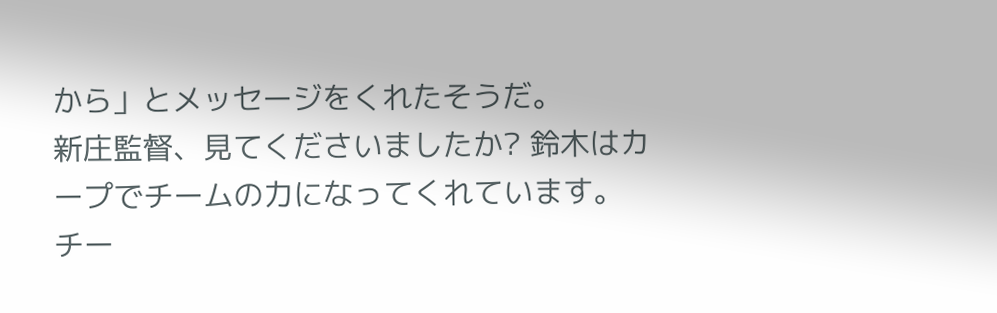から」とメッセージをくれたそうだ。
新庄監督、見てくださいましたか? 鈴木はカープでチームの力になってくれています。
チー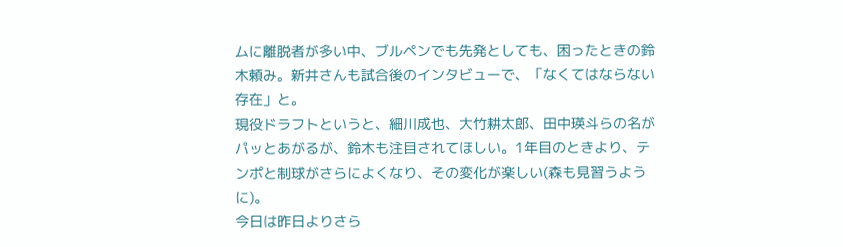ムに離脱者が多い中、ブルペンでも先発としても、困ったときの鈴木頼み。新井さんも試合後のインタビューで、「なくてはならない存在」と。
現役ドラフトというと、細川成也、大竹耕太郎、田中瑛斗らの名がパッとあがるが、鈴木も注目されてほしい。1年目のときより、テンポと制球がさらによくなり、その変化が楽しい(森も見習うように)。
今日は昨日よりさら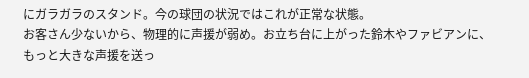にガラガラのスタンド。今の球団の状況ではこれが正常な状態。
お客さん少ないから、物理的に声援が弱め。お立ち台に上がった鈴木やファビアンに、もっと大きな声援を送っ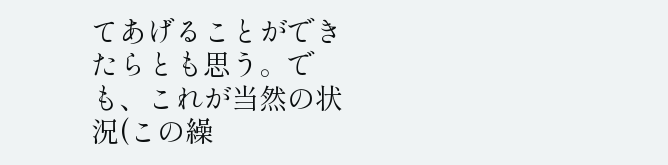てあげることができたらとも思う。でも、これが当然の状況(この繰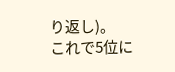り返し)。
これで5位に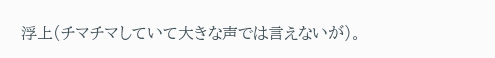浮上(チマチマしていて大きな声では言えないが)。